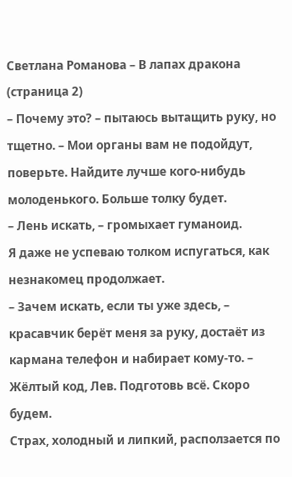Светлана Романова – В лапах дракона (страница 2)
– Почему это? – пытаюсь вытащить руку, но тщетно. – Мои органы вам не подойдут, поверьте. Найдите лучше кого-нибудь молоденького. Больше толку будет.
– Лень искать, – громыхает гуманоид.
Я даже не успеваю толком испугаться, как незнакомец продолжает.
– Зачем искать, если ты уже здесь, – красавчик берёт меня за руку, достаёт из кармана телефон и набирает кому-то. – Жёлтый код, Лев. Подготовь всё. Скоро будем.
Страх, холодный и липкий, расползается по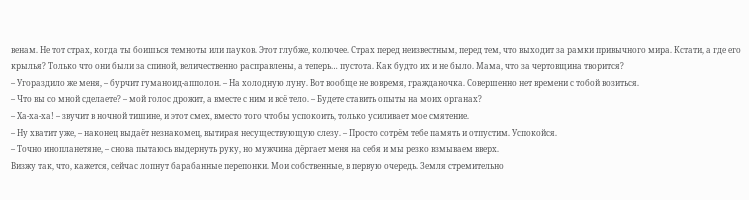венам. Не тот страх, когда ты боишься темноты или пауков. Этот глубже, колючее. Страх перед неизвестным, перед тем, что выходит за рамки привычного мира. Кстати, а где его крылья? Только что они были за спиной, величественно расправлены, а теперь… пустота. Как будто их и не было. Мама, что за чертовщина творится?
– Угораздило же меня, – бурчит гуманоид-апполон. – На холодную луну. Вот вообще не вовремя, гражданочка. Совершенно нет времени с тобой возиться.
– Что вы со мной сделаете? – мой голос дрожит, а вместе с ним и всё тело. – Будете ставить опыты на моих органах?
– Ха-ха-ха! – звучит в ночной тишине, и этот смех, вместо того чтобы успокоить, только усиливает мое смятение.
– Ну хватит уже, – наконец выдаёт незнакомец, вытирая несуществующую слезу. – Просто сотрём тебе память и отпустим. Успокойся.
– Точно инопланетяне, – снова пытаюсь выдернуть руку, но мужчина дёргает меня на себя и мы резко взмываем вверх.
Визжу так, что, кажется, сейчас лопнут барабанные перепонки. Мои собственные, в первую очередь. Земля стремительно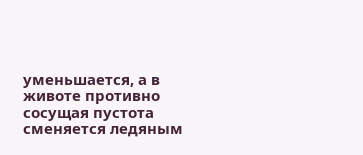уменьшается, а в животе противно сосущая пустота сменяется ледяным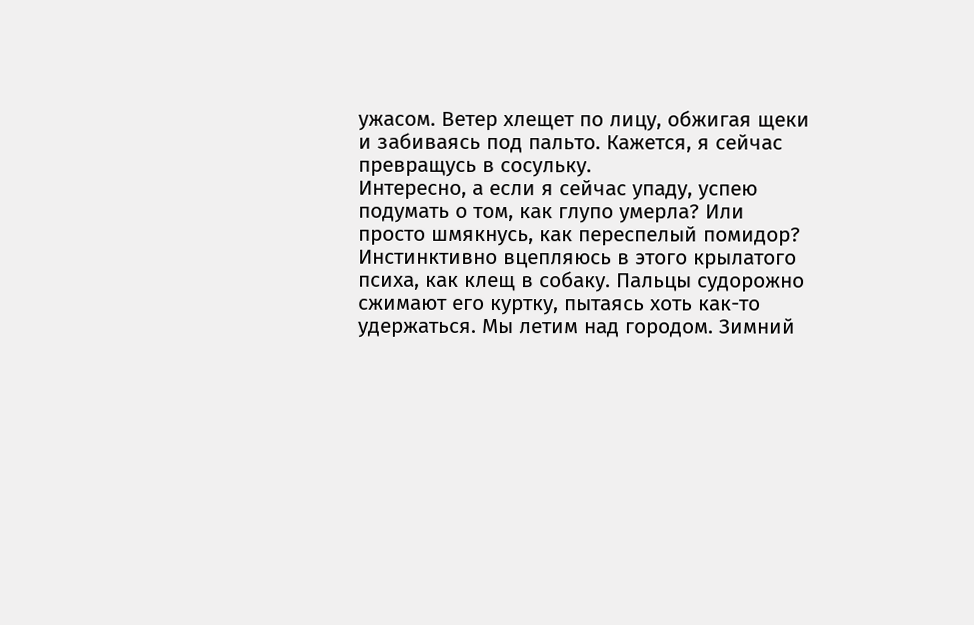ужасом. Ветер хлещет по лицу, обжигая щеки и забиваясь под пальто. Кажется, я сейчас превращусь в сосульку.
Интересно, а если я сейчас упаду, успею подумать о том, как глупо умерла? Или просто шмякнусь, как переспелый помидор?
Инстинктивно вцепляюсь в этого крылатого психа, как клещ в собаку. Пальцы судорожно сжимают его куртку, пытаясь хоть как-то удержаться. Мы летим над городом. Зимний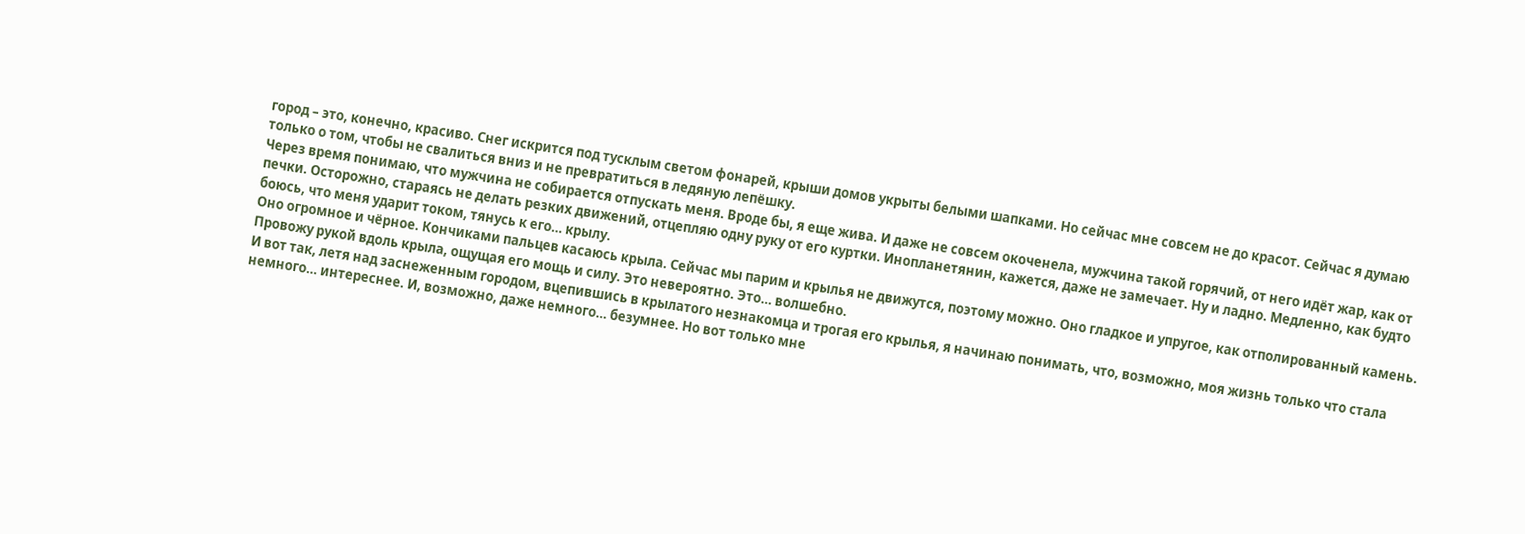город – это, конечно, красиво. Снег искрится под тусклым светом фонарей, крыши домов укрыты белыми шапками. Но сейчас мне совсем не до красот. Сейчас я думаю только о том, чтобы не свалиться вниз и не превратиться в ледяную лепёшку.
Через время понимаю, что мужчина не собирается отпускать меня. Вроде бы, я еще жива. И даже не совсем окоченела, мужчина такой горячий, от него идёт жар, как от печки. Осторожно, стараясь не делать резких движений, отцепляю одну руку от его куртки. Инопланетянин, кажется, даже не замечает. Ну и ладно. Медленно, как будто боюсь, что меня ударит током, тянусь к его… крылу.
Оно огромное и чёрное. Кончиками пальцев касаюсь крыла. Сейчас мы парим и крылья не движутся, поэтому можно. Оно гладкое и упругое, как отполированный камень. Провожу рукой вдоль крыла, ощущая его мощь и силу. Это невероятно. Это… волшебно.
И вот так, летя над заснеженным городом, вцепившись в крылатого незнакомца и трогая его крылья, я начинаю понимать, что, возможно, моя жизнь только что стала немного… интереснее. И, возможно, даже немного… безумнее. Но вот только мне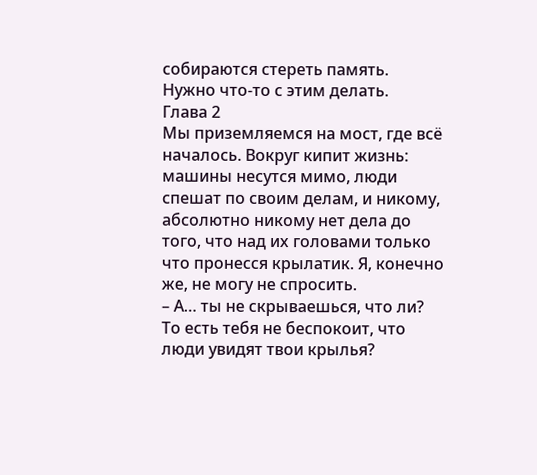собираются стереть память. Нужно что-то с этим делать.
Глава 2
Мы приземляемся на мост, где всё началось. Вокруг кипит жизнь: машины несутся мимо, люди спешат по своим делам, и никому, абсолютно никому нет дела до того, что над их головами только что пронесся крылатик. Я, конечно же, не могу не спросить.
– А… ты не скрываешься, что ли? То есть тебя не беспокоит, что люди увидят твои крылья?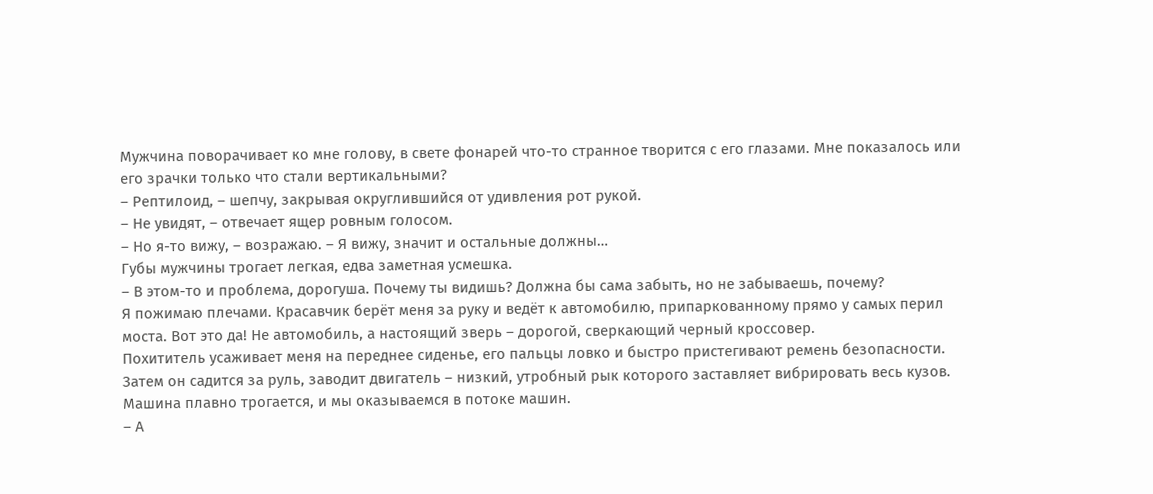Мужчина поворачивает ко мне голову, в свете фонарей что-то странное творится с его глазами. Мне показалось или его зрачки только что стали вертикальными?
– Рептилоид, – шепчу, закрывая округлившийся от удивления рот рукой.
– Не увидят, – отвечает ящер ровным голосом.
– Но я-то вижу, – возражаю. – Я вижу, значит и остальные должны…
Губы мужчины трогает легкая, едва заметная усмешка.
– В этом-то и проблема, дорогуша. Почему ты видишь? Должна бы сама забыть, но не забываешь, почему?
Я пожимаю плечами. Красавчик берёт меня за руку и ведёт к автомобилю, припаркованному прямо у самых перил моста. Вот это да! Не автомобиль, а настоящий зверь – дорогой, сверкающий черный кроссовер.
Похититель усаживает меня на переднее сиденье, его пальцы ловко и быстро пристегивают ремень безопасности. Затем он садится за руль, заводит двигатель – низкий, утробный рык которого заставляет вибрировать весь кузов. Машина плавно трогается, и мы оказываемся в потоке машин.
– А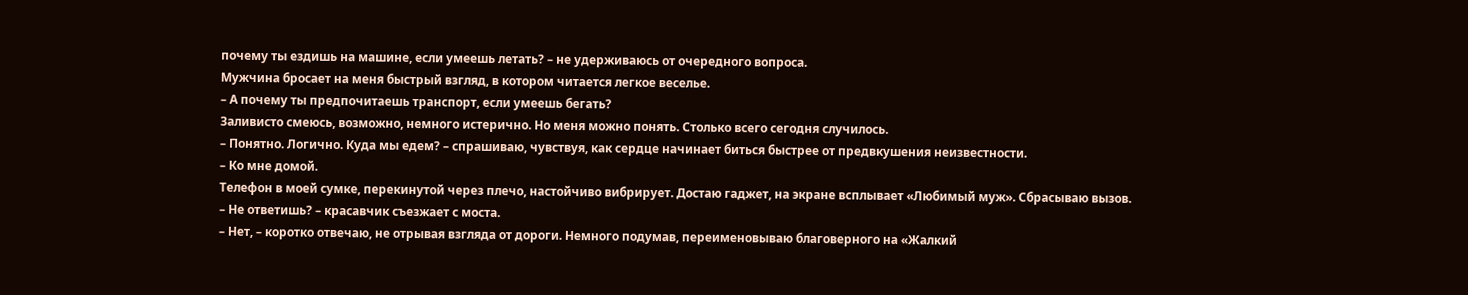почему ты ездишь на машине, если умеешь летать? – не удерживаюсь от очередного вопроса.
Мужчина бросает на меня быстрый взгляд, в котором читается легкое веселье.
– А почему ты предпочитаешь транспорт, если умеешь бегать?
Заливисто смеюсь, возможно, немного истерично. Но меня можно понять. Столько всего сегодня случилось.
– Понятно. Логично. Куда мы едем? – спрашиваю, чувствуя, как сердце начинает биться быстрее от предвкушения неизвестности.
– Ко мне домой.
Телефон в моей сумке, перекинутой через плечо, настойчиво вибрирует. Достаю гаджет, на экране всплывает «Любимый муж». Сбрасываю вызов.
– Не ответишь? – красавчик съезжает с моста.
– Нет, – коротко отвечаю, не отрывая взгляда от дороги. Немного подумав, переименовываю благоверного на «Жалкий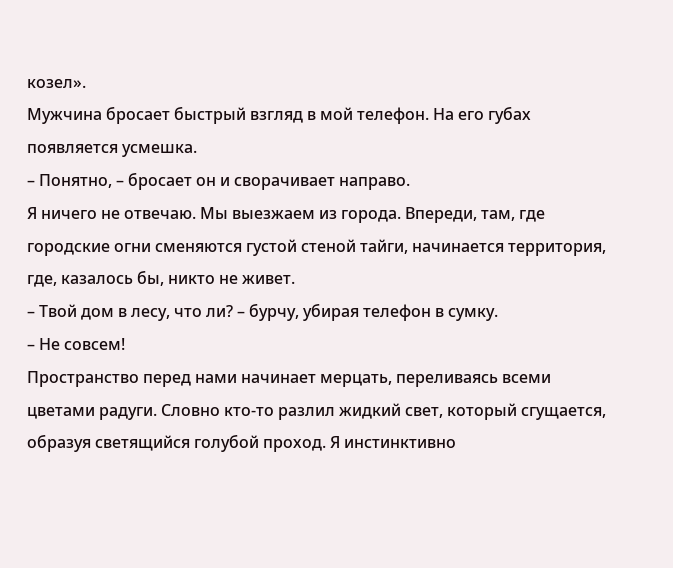козел».
Мужчина бросает быстрый взгляд в мой телефон. На его губах появляется усмешка.
– Понятно, – бросает он и сворачивает направо.
Я ничего не отвечаю. Мы выезжаем из города. Впереди, там, где городские огни сменяются густой стеной тайги, начинается территория, где, казалось бы, никто не живет.
– Твой дом в лесу, что ли? – бурчу, убирая телефон в сумку.
– Не совсем!
Пространство перед нами начинает мерцать, переливаясь всеми цветами радуги. Словно кто-то разлил жидкий свет, который сгущается, образуя светящийся голубой проход. Я инстинктивно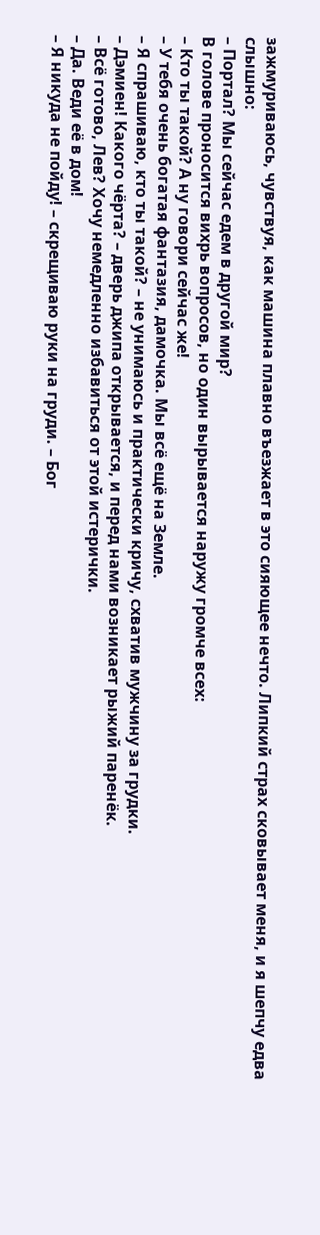зажмуриваюсь, чувствуя, как машина плавно въезжает в это сияющее нечто. Липкий страх сковывает меня, и я шепчу едва слышно:
– Портал? Мы сейчас едем в другой мир?
В голове проносится вихрь вопросов, но один вырывается наружу громче всех:
– Кто ты такой? А ну говори сейчас же!
– У тебя очень богатая фантазия, дамочка. Мы всё ещё на Земле.
– Я спрашиваю, кто ты такой? – не унимаюсь и практически кричу, схватив мужчину за грудки.
– Дэмиен! Какого чёрта? – дверь джипа открывается, и перед нами возникает рыжий паренёк.
– Всё готово, Лев? Хочу немедленно избавиться от этой истерички.
– Да. Веди её в дом!
– Я никуда не пойду! – скрещиваю руки на груди. – Бог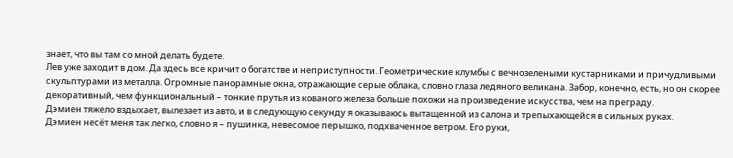знает, что вы там со мной делать будете.
Лев уже заходит в дом. Да здесь все кричит о богатстве и неприступности. Геометрические клумбы с вечнозелеными кустарниками и причудливыми скульптурами из металла. Огромные панорамные окна, отражающие серые облака, словно глаза ледяного великана. Забор, конечно, есть, но он скорее декоративный, чем функциональный – тонкие прутья из кованого железа больше похожи на произведение искусства, чем на преграду.
Дэмиен тяжело вздыхает, вылезает из авто, и в следующую секунду я оказываюсь вытащенной из салона и трепыхающейся в сильных руках.
Дэмиен несёт меня так легко, словно я – пушинка, невесомое перышко, подхваченное ветром. Его руки,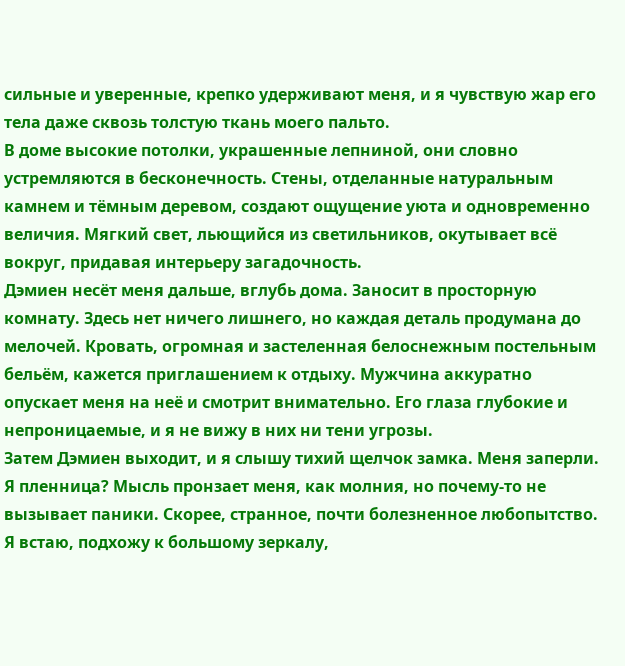сильные и уверенные, крепко удерживают меня, и я чувствую жар его тела даже сквозь толстую ткань моего пальто.
В доме высокие потолки, украшенные лепниной, они словно устремляются в бесконечность. Стены, отделанные натуральным камнем и тёмным деревом, создают ощущение уюта и одновременно величия. Мягкий свет, льющийся из светильников, окутывает всё вокруг, придавая интерьеру загадочность.
Дэмиен несёт меня дальше, вглубь дома. Заносит в просторную комнату. Здесь нет ничего лишнего, но каждая деталь продумана до мелочей. Кровать, огромная и застеленная белоснежным постельным бельём, кажется приглашением к отдыху. Мужчина аккуратно опускает меня на неё и смотрит внимательно. Его глаза глубокие и непроницаемые, и я не вижу в них ни тени угрозы.
Затем Дэмиен выходит, и я слышу тихий щелчок замка. Меня заперли. Я пленница? Мысль пронзает меня, как молния, но почему-то не вызывает паники. Скорее, странное, почти болезненное любопытство.
Я встаю, подхожу к большому зеркалу,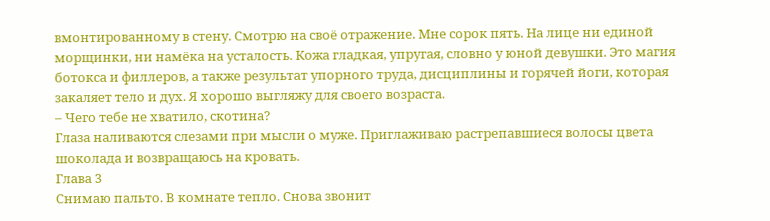вмонтированному в стену. Смотрю на своё отражение. Мне сорок пять. На лице ни единой морщинки, ни намёка на усталость. Кожа гладкая, упругая, словно у юной девушки. Это магия ботокса и филлеров, а также результат упорного труда, дисциплины и горячей йоги, которая закаляет тело и дух. Я хорошо выгляжу для своего возраста.
– Чего тебе не хватило, скотина?
Глаза наливаются слезами при мысли о муже. Приглаживаю растрепавшиеся волосы цвета шоколада и возвращаюсь на кровать.
Глава 3
Снимаю пальто. В комнате тепло. Снова звонит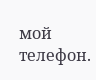мой телефон.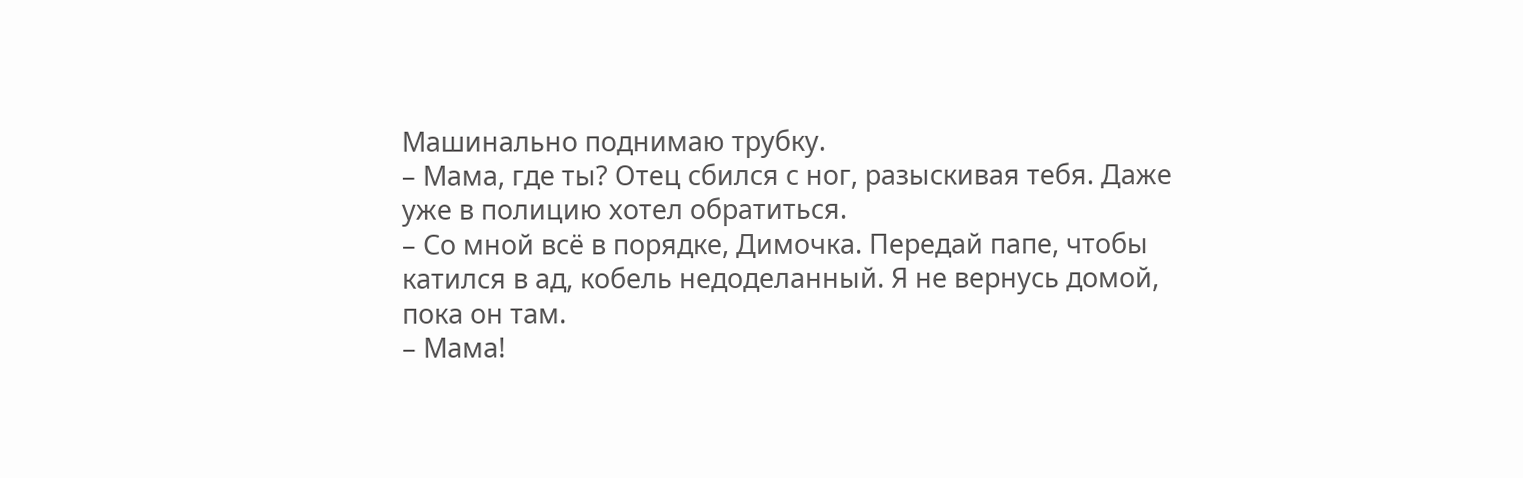Машинально поднимаю трубку.
– Мама, где ты? Отец сбился с ног, разыскивая тебя. Даже уже в полицию хотел обратиться.
– Со мной всё в порядке, Димочка. Передай папе, чтобы катился в ад, кобель недоделанный. Я не вернусь домой, пока он там.
– Мама!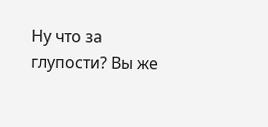Ну что за глупости? Вы же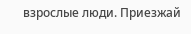взрослые люди. Приезжай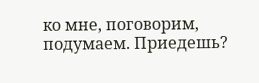ко мне, поговорим, подумаем. Приедешь?